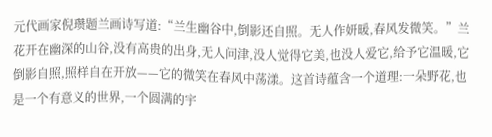元代画家倪瓒题兰画诗写道:“兰生幽谷中,倒影还自照。无人作妍暖,春风发微笑。”兰花开在幽深的山谷,没有高贵的出身,无人问津,没人觉得它美,也没人爱它,给予它温暖,它倒影自照,照样自在开放——它的微笑在春风中荡漾。这首诗蕴含一个道理:一朵野花,也是一个有意义的世界,一个圆满的宇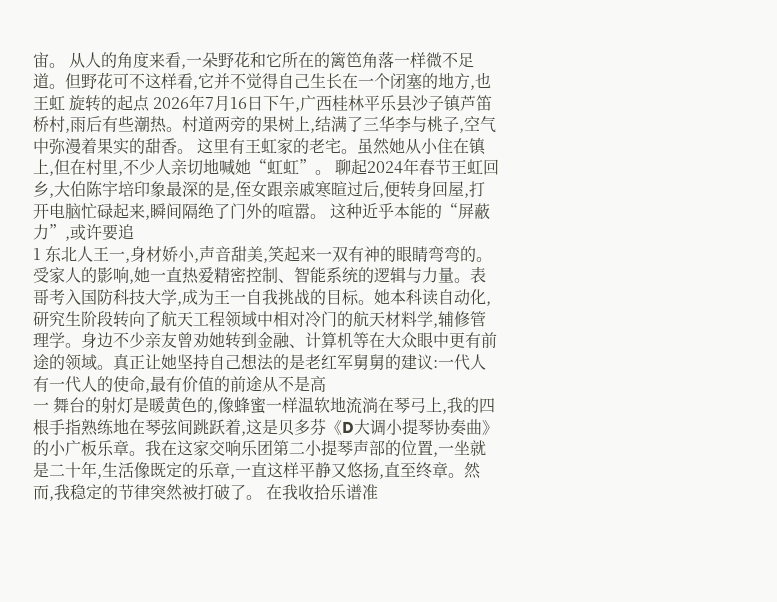宙。 从人的角度来看,一朵野花和它所在的篱笆角落一样微不足道。但野花可不这样看,它并不觉得自己生长在一个闭塞的地方,也
王虹 旋转的起点 2026年7月16日下午,广西桂林平乐县沙子镇芦笛桥村,雨后有些潮热。村道两旁的果树上,结满了三华李与桃子,空气中弥漫着果实的甜香。 这里有王虹家的老宅。虽然她从小住在镇上,但在村里,不少人亲切地喊她“虹虹”。 聊起2024年春节王虹回乡,大伯陈宇培印象最深的是,侄女跟亲戚寒暄过后,便转身回屋,打开电脑忙碌起来,瞬间隔绝了门外的喧嚣。 这种近乎本能的“屏蔽力”,或许要追
1 东北人王一,身材娇小,声音甜美,笑起来一双有神的眼睛弯弯的。受家人的影响,她一直热爱精密控制、智能系统的逻辑与力量。表哥考入国防科技大学,成为王一自我挑战的目标。她本科读自动化,研究生阶段转向了航天工程领域中相对冷门的航天材料学,辅修管理学。身边不少亲友曾劝她转到金融、计算机等在大众眼中更有前途的领域。真正让她坚持自己想法的是老红军舅舅的建议:一代人有一代人的使命,最有价值的前途从不是高
一 舞台的射灯是暖黄色的,像蜂蜜一样温软地流淌在琴弓上,我的四根手指熟练地在琴弦间跳跃着,这是贝多芬《D大调小提琴协奏曲》的小广板乐章。我在这家交响乐团第二小提琴声部的位置,一坐就是二十年,生活像既定的乐章,一直这样平静又悠扬,直至终章。然而,我稳定的节律突然被打破了。 在我收拾乐谱准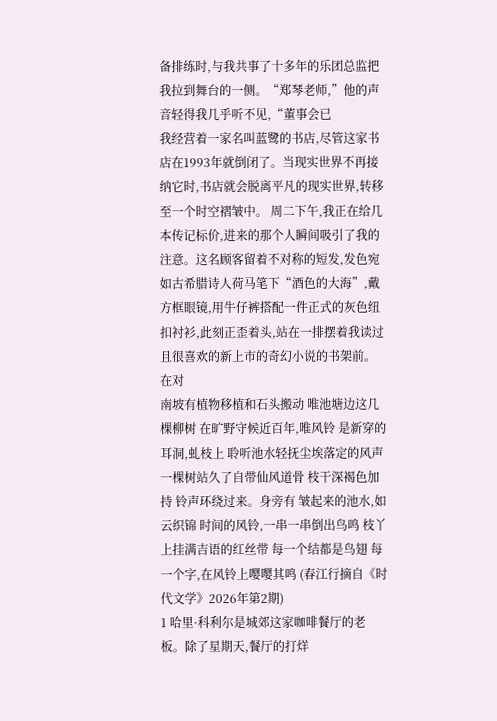备排练时,与我共事了十多年的乐团总监把我拉到舞台的一侧。“郑琴老师,”他的声音轻得我几乎听不见,“董事会已
我经营着一家名叫蓝鹭的书店,尽管这家书店在1993年就倒闭了。当现实世界不再接纳它时,书店就会脱离平凡的现实世界,转移至一个时空褶皱中。 周二下午,我正在给几本传记标价,进来的那个人瞬间吸引了我的注意。这名顾客留着不对称的短发,发色宛如古希腊诗人荷马笔下“酒色的大海”,戴方框眼镜,用牛仔裤搭配一件正式的灰色纽扣衬衫,此刻正歪着头,站在一排摆着我读过且很喜欢的新上市的奇幻小说的书架前。 在对
南坡有植物移植和石头搬动 唯池塘边这几棵柳树 在旷野守候近百年,唯风铃 是新穿的耳洞,虬枝上 聆听池水轻抚尘埃落定的风声 一棵树站久了自带仙风道骨 枝干深褐色加持 铃声环绕过来。身旁有 皱起来的池水,如云织锦 时间的风铃,一串一串倒出鸟鸣 枝丫上挂满吉语的红丝带 每一个结都是鸟翅 每一个字,在风铃上嘤嘤其鸣 (春江行摘自《时代文学》2026年第2期)
1 哈里·科利尔是城郊这家咖啡餐厅的老板。除了星期天,餐厅的打烊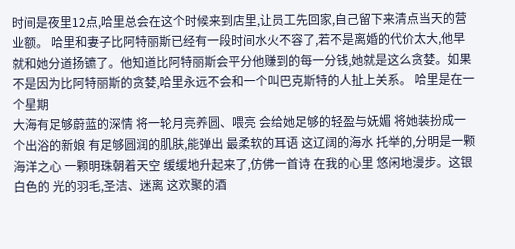时间是夜里12点,哈里总会在这个时候来到店里,让员工先回家,自己留下来清点当天的营业额。 哈里和妻子比阿特丽斯已经有一段时间水火不容了,若不是离婚的代价太大,他早就和她分道扬镳了。他知道比阿特丽斯会平分他赚到的每一分钱,她就是这么贪婪。如果不是因为比阿特丽斯的贪婪,哈里永远不会和一个叫巴克斯特的人扯上关系。 哈里是在一个星期
大海有足够蔚蓝的深情 将一轮月亮养圆、喂亮 会给她足够的轻盈与妩媚 将她装扮成一个出浴的新娘 有足够圆润的肌肤,能弹出 最柔软的耳语 这辽阔的海水 托举的,分明是一颗海洋之心 一颗明珠朝着天空 缓缓地升起来了,仿佛一首诗 在我的心里 悠闲地漫步。这银白色的 光的羽毛,圣洁、迷离 这欢聚的酒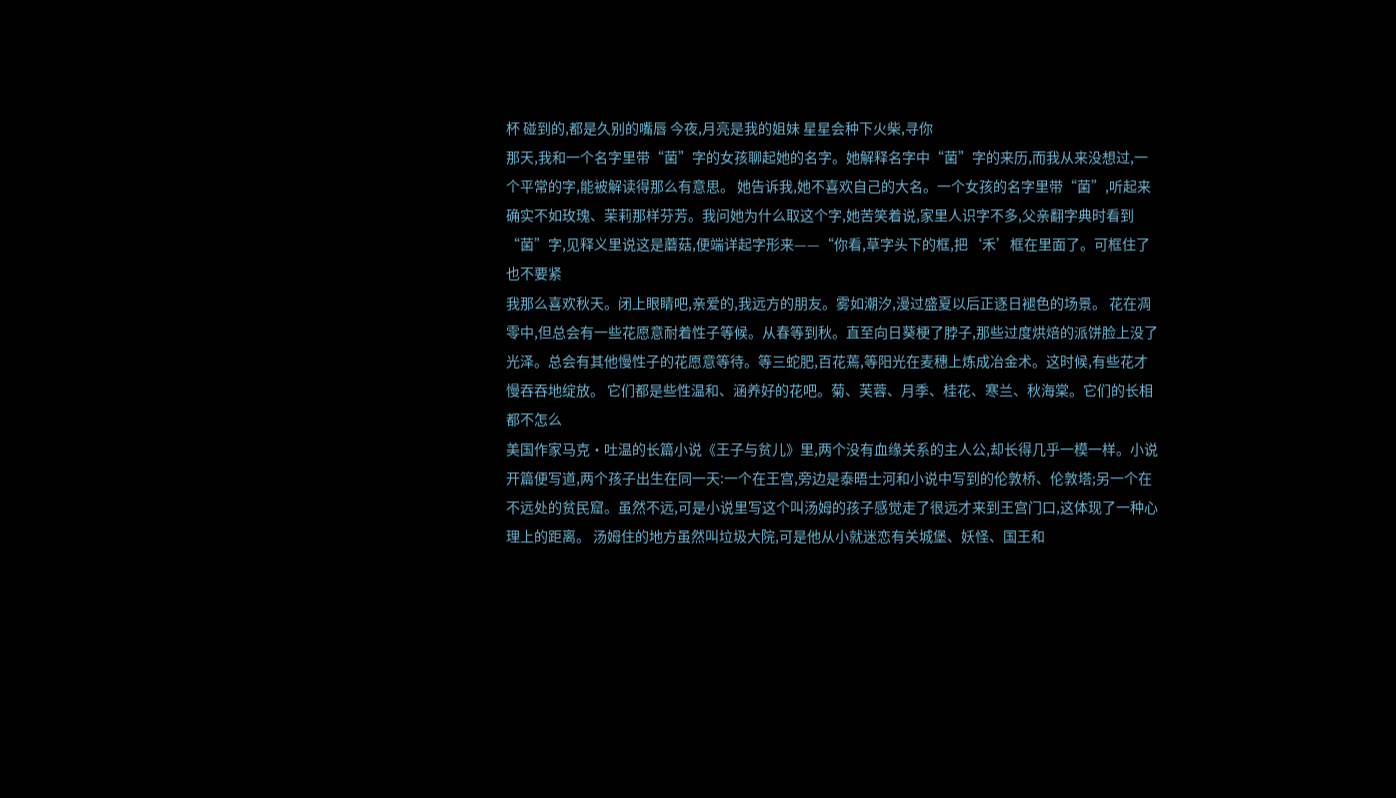杯 碰到的,都是久别的嘴唇 今夜,月亮是我的姐妹 星星会种下火柴,寻你
那天,我和一个名字里带“菌”字的女孩聊起她的名字。她解释名字中“菌”字的来历,而我从来没想过,一个平常的字,能被解读得那么有意思。 她告诉我,她不喜欢自己的大名。一个女孩的名字里带“菌”,听起来确实不如玫瑰、茉莉那样芬芳。我问她为什么取这个字,她苦笑着说,家里人识字不多,父亲翻字典时看到“菌”字,见释义里说这是蘑菇,便端详起字形来——“你看,草字头下的框,把‘禾’框在里面了。可框住了也不要紧
我那么喜欢秋天。闭上眼睛吧,亲爱的,我远方的朋友。雾如潮汐,漫过盛夏以后正逐日褪色的场景。 花在凋零中,但总会有一些花愿意耐着性子等候。从春等到秋。直至向日葵梗了脖子,那些过度烘焙的派饼脸上没了光泽。总会有其他慢性子的花愿意等待。等三蛇肥,百花蔫,等阳光在麦穗上炼成冶金术。这时候,有些花才慢吞吞地绽放。 它们都是些性温和、涵养好的花吧。菊、芙蓉、月季、桂花、寒兰、秋海棠。它们的长相都不怎么
美国作家马克·吐温的长篇小说《王子与贫儿》里,两个没有血缘关系的主人公,却长得几乎一模一样。小说开篇便写道,两个孩子出生在同一天:一个在王宫,旁边是泰晤士河和小说中写到的伦敦桥、伦敦塔;另一个在不远处的贫民窟。虽然不远,可是小说里写这个叫汤姆的孩子感觉走了很远才来到王宫门口,这体现了一种心理上的距离。 汤姆住的地方虽然叫垃圾大院,可是他从小就迷恋有关城堡、妖怪、国王和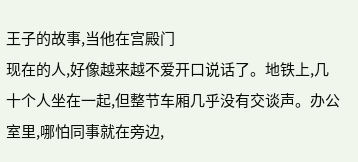王子的故事,当他在宫殿门
现在的人,好像越来越不爱开口说话了。地铁上,几十个人坐在一起,但整节车厢几乎没有交谈声。办公室里,哪怕同事就在旁边,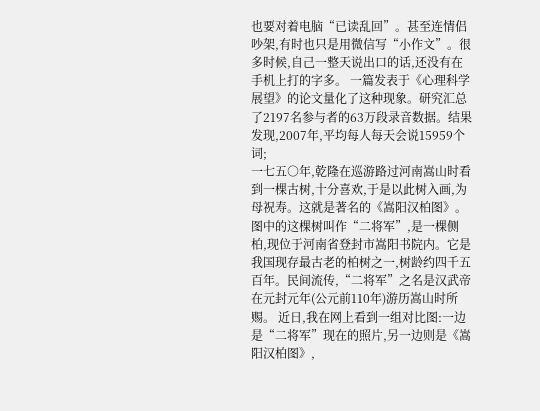也要对着电脑“已读乱回”。甚至连情侣吵架,有时也只是用微信写“小作文”。很多时候,自己一整天说出口的话,还没有在手机上打的字多。 一篇发表于《心理科学展望》的论文量化了这种现象。研究汇总了2197名参与者的63万段录音数据。结果发现,2007年,平均每人每天会说15959个词;
一七五○年,乾隆在巡游路过河南嵩山时看到一棵古树,十分喜欢,于是以此树入画,为母祝寿。这就是著名的《嵩阳汉柏图》。图中的这棵树叫作“二将军”,是一棵侧柏,现位于河南省登封市嵩阳书院内。它是我国现存最古老的柏树之一,树龄约四千五百年。民间流传,“二将军”之名是汉武帝在元封元年(公元前110年)游历嵩山时所赐。 近日,我在网上看到一组对比图:一边是“二将军”现在的照片,另一边则是《嵩阳汉柏图》,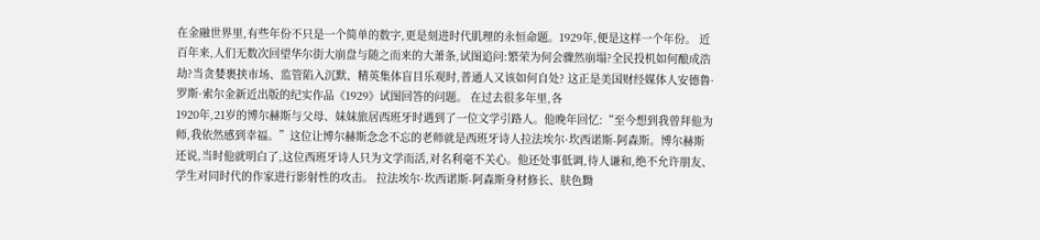在金融世界里,有些年份不只是一个简单的数字,更是刻进时代肌理的永恒命题。1929年,便是这样一个年份。 近百年来,人们无数次回望华尔街大崩盘与随之而来的大萧条,试图追问:繁荣为何会骤然崩塌?全民投机如何酿成浩劫?当贪婪裹挟市场、监管陷入沉默、精英集体盲目乐观时,普通人又该如何自处? 这正是美国财经媒体人安德鲁·罗斯·索尔金新近出版的纪实作品《1929》试图回答的问题。 在过去很多年里,各
1920年,21岁的博尔赫斯与父母、妹妹旅居西班牙时遇到了一位文学引路人。他晚年回忆:“至今想到我曾拜他为师,我依然感到幸福。”这位让博尔赫斯念念不忘的老师就是西班牙诗人拉法埃尔·坎西诺斯-阿森斯。博尔赫斯还说,当时他就明白了,这位西班牙诗人只为文学而活,对名利毫不关心。他还处事低调,待人谦和,绝不允许朋友、学生对同时代的作家进行影射性的攻击。 拉法埃尔·坎西诺斯-阿森斯身材修长、肤色黝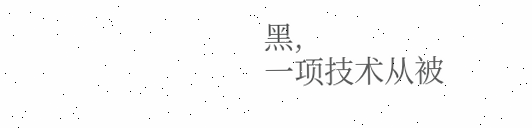黑,
一项技术从被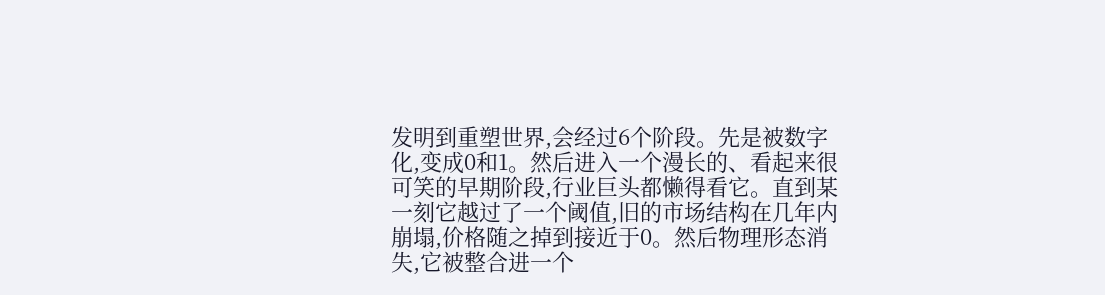发明到重塑世界,会经过6个阶段。先是被数字化,变成0和1。然后进入一个漫长的、看起来很可笑的早期阶段,行业巨头都懒得看它。直到某一刻它越过了一个阈值,旧的市场结构在几年内崩塌,价格随之掉到接近于0。然后物理形态消失,它被整合进一个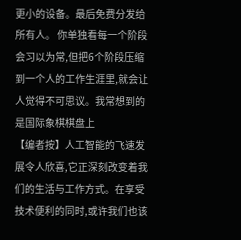更小的设备。最后免费分发给所有人。 你单独看每一个阶段会习以为常,但把6个阶段压缩到一个人的工作生涯里,就会让人觉得不可思议。我常想到的是国际象棋棋盘上
【编者按】人工智能的飞速发展令人欣喜,它正深刻改变着我们的生活与工作方式。在享受技术便利的同时,或许我们也该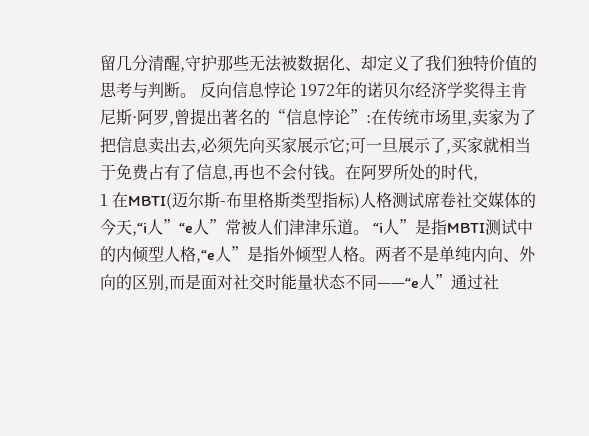留几分清醒,守护那些无法被数据化、却定义了我们独特价值的思考与判断。 反向信息悖论 1972年的诺贝尔经济学奖得主肯尼斯·阿罗,曾提出著名的“信息悖论”:在传统市场里,卖家为了把信息卖出去,必须先向买家展示它;可一旦展示了,买家就相当于免费占有了信息,再也不会付钱。在阿罗所处的时代,
1 在MBTI(迈尔斯-布里格斯类型指标)人格测试席卷社交媒体的今天,“i人”“e人”常被人们津津乐道。 “i人”是指MBTI测试中的内倾型人格,“e人”是指外倾型人格。两者不是单纯内向、外向的区别,而是面对社交时能量状态不同——“e人”通过社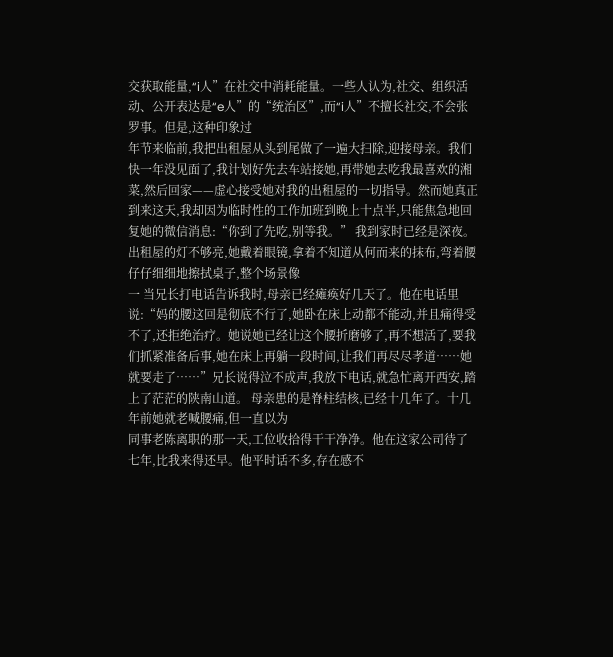交获取能量,“i人”在社交中消耗能量。一些人认为,社交、组织活动、公开表达是“e人”的“统治区”,而“i人”不擅长社交,不会张罗事。但是,这种印象过
年节来临前,我把出租屋从头到尾做了一遍大扫除,迎接母亲。我们快一年没见面了,我计划好先去车站接她,再带她去吃我最喜欢的湘菜,然后回家——虚心接受她对我的出租屋的一切指导。然而她真正到来这天,我却因为临时性的工作加班到晚上十点半,只能焦急地回复她的微信消息:“你到了先吃,别等我。” 我到家时已经是深夜。出租屋的灯不够亮,她戴着眼镜,拿着不知道从何而来的抹布,弯着腰仔仔细细地擦拭桌子,整个场景像
一 当兄长打电话告诉我时,母亲已经瘫痪好几天了。他在电话里说:“妈的腰这回是彻底不行了,她卧在床上动都不能动,并且痛得受不了,还拒绝治疗。她说她已经让这个腰折磨够了,再不想活了,要我们抓紧准备后事,她在床上再躺一段时间,让我们再尽尽孝道……她就要走了……”兄长说得泣不成声,我放下电话,就急忙离开西安,踏上了茫茫的陕南山道。 母亲患的是脊柱结核,已经十几年了。十几年前她就老喊腰痛,但一直以为
同事老陈离职的那一天,工位收拾得干干净净。他在这家公司待了七年,比我来得还早。他平时话不多,存在感不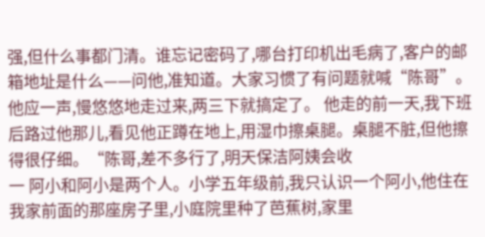强,但什么事都门清。谁忘记密码了,哪台打印机出毛病了,客户的邮箱地址是什么——问他,准知道。大家习惯了有问题就喊“陈哥”。他应一声,慢悠悠地走过来,两三下就搞定了。 他走的前一天,我下班后路过他那儿,看见他正蹲在地上,用湿巾擦桌腿。桌腿不脏,但他擦得很仔细。“陈哥,差不多行了,明天保洁阿姨会收
一 阿小和阿小是两个人。小学五年级前,我只认识一个阿小,他住在我家前面的那座房子里,小庭院里种了芭蕉树,家里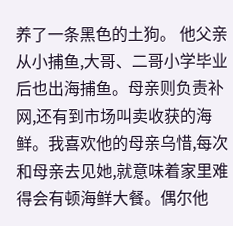养了一条黑色的土狗。 他父亲从小捕鱼,大哥、二哥小学毕业后也出海捕鱼。母亲则负责补网,还有到市场叫卖收获的海鲜。我喜欢他的母亲乌惜,每次和母亲去见她,就意味着家里难得会有顿海鲜大餐。偶尔他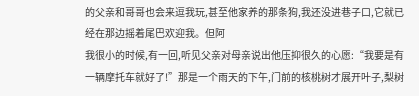的父亲和哥哥也会来逗我玩,甚至他家养的那条狗,我还没进巷子口,它就已经在那边摇着尾巴欢迎我。但阿
我很小的时候,有一回,听见父亲对母亲说出他压抑很久的心愿:“我要是有一辆摩托车就好了!”那是一个雨天的下午,门前的核桃树才展开叶子,梨树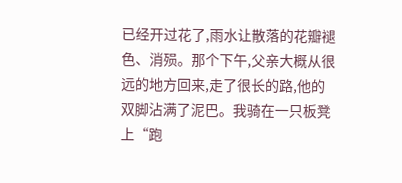已经开过花了,雨水让散落的花瓣褪色、消殒。那个下午,父亲大概从很远的地方回来,走了很长的路,他的双脚沾满了泥巴。我骑在一只板凳上“跑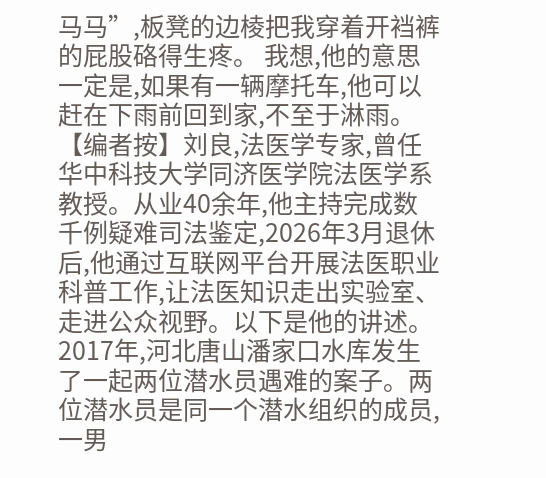马马”,板凳的边棱把我穿着开裆裤的屁股硌得生疼。 我想,他的意思一定是,如果有一辆摩托车,他可以赶在下雨前回到家,不至于淋雨。
【编者按】刘良,法医学专家,曾任华中科技大学同济医学院法医学系教授。从业40余年,他主持完成数千例疑难司法鉴定,2026年3月退休后,他通过互联网平台开展法医职业科普工作,让法医知识走出实验室、走进公众视野。以下是他的讲述。 2017年,河北唐山潘家口水库发生了一起两位潜水员遇难的案子。两位潜水员是同一个潜水组织的成员,一男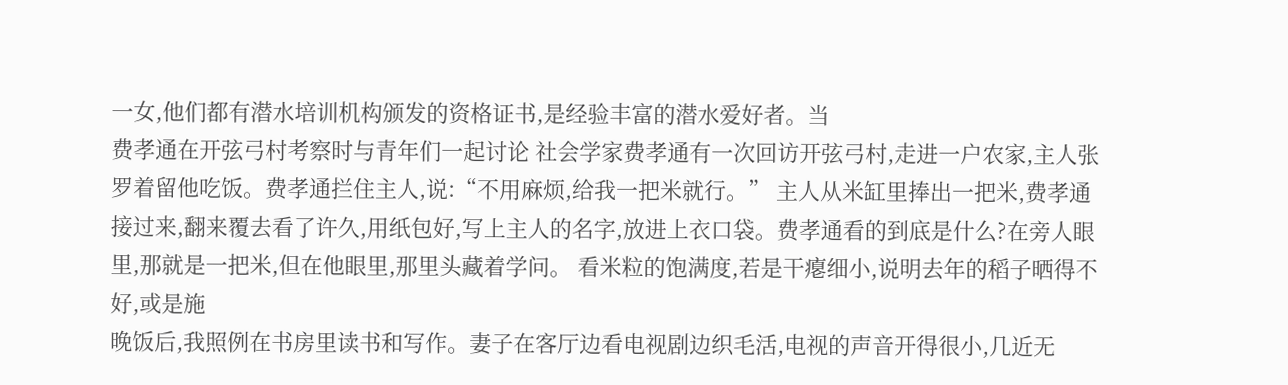一女,他们都有潜水培训机构颁发的资格证书,是经验丰富的潜水爱好者。当
费孝通在开弦弓村考察时与青年们一起讨论 社会学家费孝通有一次回访开弦弓村,走进一户农家,主人张罗着留他吃饭。费孝通拦住主人,说:“不用麻烦,给我一把米就行。” 主人从米缸里捧出一把米,费孝通接过来,翻来覆去看了许久,用纸包好,写上主人的名字,放进上衣口袋。费孝通看的到底是什么?在旁人眼里,那就是一把米,但在他眼里,那里头藏着学问。 看米粒的饱满度,若是干瘪细小,说明去年的稻子晒得不好,或是施
晚饭后,我照例在书房里读书和写作。妻子在客厅边看电视剧边织毛活,电视的声音开得很小,几近无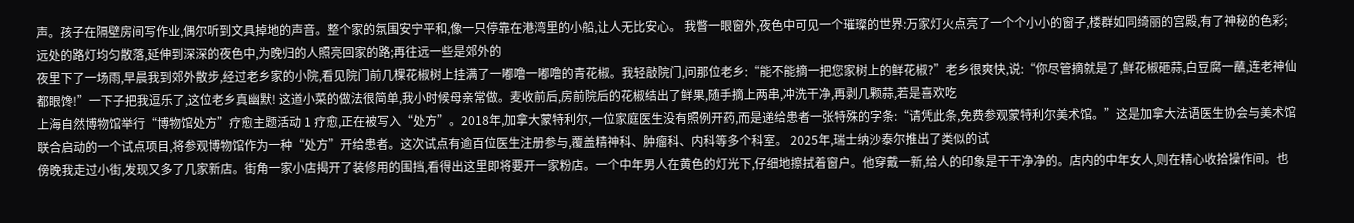声。孩子在隔壁房间写作业,偶尔听到文具掉地的声音。整个家的氛围安宁平和,像一只停靠在港湾里的小船,让人无比安心。 我瞥一眼窗外,夜色中可见一个璀璨的世界:万家灯火点亮了一个个小小的窗子,楼群如同绮丽的宫殿,有了神秘的色彩;远处的路灯均匀散落,延伸到深深的夜色中,为晚归的人照亮回家的路;再往远一些是郊外的
夜里下了一场雨,早晨我到郊外散步,经过老乡家的小院,看见院门前几棵花椒树上挂满了一嘟噜一嘟噜的青花椒。我轻敲院门,问那位老乡:“能不能摘一把您家树上的鲜花椒?”老乡很爽快,说:“你尽管摘就是了,鲜花椒砸蒜,白豆腐一蘸,连老神仙都眼馋!”一下子把我逗乐了,这位老乡真幽默! 这道小菜的做法很简单,我小时候母亲常做。麦收前后,房前院后的花椒结出了鲜果,随手摘上两串,冲洗干净,再剥几颗蒜,若是喜欢吃
上海自然博物馆举行“博物馆处方”疗愈主题活动 1 疗愈,正在被写入“处方”。2018年,加拿大蒙特利尔,一位家庭医生没有照例开药,而是递给患者一张特殊的字条:“请凭此条,免费参观蒙特利尔美术馆。”这是加拿大法语医生协会与美术馆联合启动的一个试点项目,将参观博物馆作为一种“处方”开给患者。这次试点有逾百位医生注册参与,覆盖精神科、肿瘤科、内科等多个科室。 2025年,瑞士纳沙泰尔推出了类似的试
傍晚我走过小街,发现又多了几家新店。街角一家小店揭开了装修用的围挡,看得出这里即将要开一家粉店。一个中年男人在黄色的灯光下,仔细地擦拭着窗户。他穿戴一新,给人的印象是干干净净的。店内的中年女人,则在精心收拾操作间。也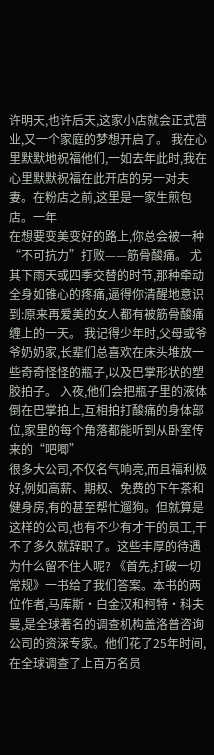许明天,也许后天,这家小店就会正式营业,又一个家庭的梦想开启了。 我在心里默默地祝福他们,一如去年此时,我在心里默默祝福在此开店的另一对夫妻。在粉店之前,这里是一家生煎包店。一年
在想要变美变好的路上,你总会被一种“不可抗力”打败——筋骨酸痛。 尤其下雨天或四季交替的时节,那种牵动全身如锥心的疼痛,逼得你清醒地意识到:原来再爱美的女人都有被筋骨酸痛缠上的一天。 我记得少年时,父母或爷爷奶奶家,长辈们总喜欢在床头堆放一些奇奇怪怪的瓶子,以及巴掌形状的塑胶拍子。 入夜,他们会把瓶子里的液体倒在巴掌拍上,互相拍打酸痛的身体部位,家里的每个角落都能听到从卧室传来的“吧唧”
很多大公司,不仅名气响亮,而且福利极好,例如高薪、期权、免费的下午茶和健身房,有的甚至帮忙遛狗。但就算是这样的公司,也有不少有才干的员工,干不了多久就辞职了。这些丰厚的待遇为什么留不住人呢? 《首先,打破一切常规》一书给了我们答案。本书的两位作者,马库斯·白金汉和柯特·科夫曼,是全球著名的调查机构盖洛普咨询公司的资深专家。他们花了25年时间,在全球调查了上百万名员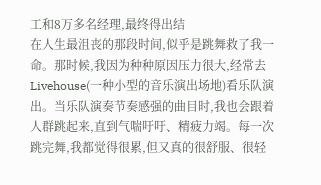工和8万多名经理,最终得出结
在人生最沮丧的那段时间,似乎是跳舞救了我一命。那时候,我因为种种原因压力很大,经常去Livehouse(一种小型的音乐演出场地)看乐队演出。当乐队演奏节奏感强的曲目时,我也会跟着人群跳起来,直到气喘吁吁、精疲力竭。每一次跳完舞,我都觉得很累,但又真的很舒服、很轻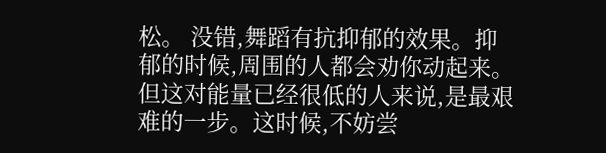松。 没错,舞蹈有抗抑郁的效果。抑郁的时候,周围的人都会劝你动起来。但这对能量已经很低的人来说,是最艰难的一步。这时候,不妨尝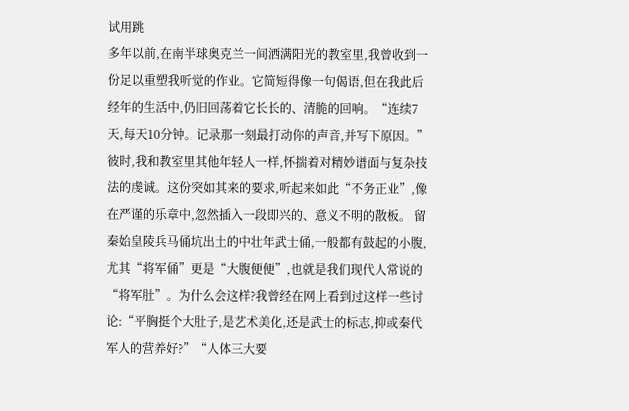试用跳
多年以前,在南半球奥克兰一间洒满阳光的教室里,我曾收到一份足以重塑我听觉的作业。它简短得像一句偈语,但在我此后经年的生活中,仍旧回荡着它长长的、清脆的回响。“连续7天,每天10分钟。记录那一刻最打动你的声音,并写下原因。” 彼时,我和教室里其他年轻人一样,怀揣着对精妙谱面与复杂技法的虔诚。这份突如其来的要求,听起来如此“不务正业”,像在严谨的乐章中,忽然插入一段即兴的、意义不明的散板。 留
秦始皇陵兵马俑坑出土的中壮年武士俑,一般都有鼓起的小腹,尤其“将军俑”更是“大腹便便”,也就是我们现代人常说的“将军肚”。为什么会这样?我曾经在网上看到过这样一些讨论:“平胸挺个大肚子,是艺术美化,还是武士的标志,抑或秦代军人的营养好?”“人体三大要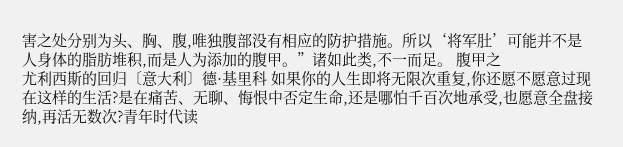害之处分别为头、胸、腹,唯独腹部没有相应的防护措施。所以‘将军肚’可能并不是人身体的脂肪堆积,而是人为添加的腹甲。”诸如此类,不一而足。 腹甲之
尤利西斯的回归〔意大利〕德·基里科 如果你的人生即将无限次重复,你还愿不愿意过现在这样的生活?是在痛苦、无聊、悔恨中否定生命,还是哪怕千百次地承受,也愿意全盘接纳,再活无数次?青年时代读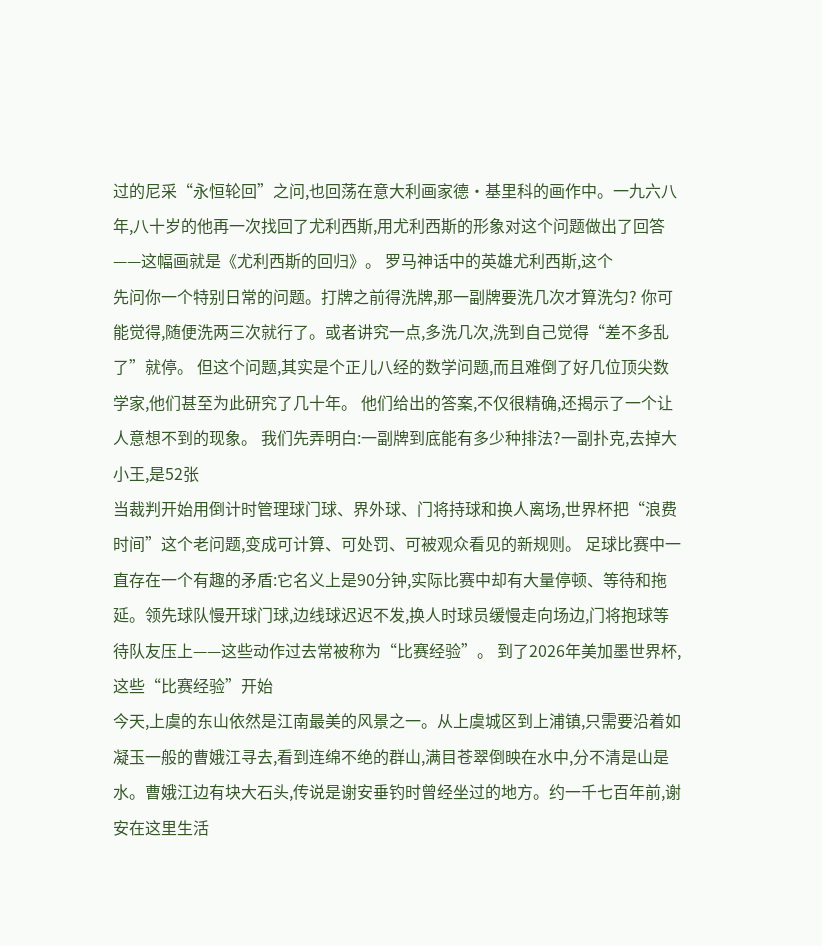过的尼采“永恒轮回”之问,也回荡在意大利画家德·基里科的画作中。一九六八年,八十岁的他再一次找回了尤利西斯,用尤利西斯的形象对这个问题做出了回答——这幅画就是《尤利西斯的回归》。 罗马神话中的英雄尤利西斯,这个
先问你一个特别日常的问题。打牌之前得洗牌,那一副牌要洗几次才算洗匀? 你可能觉得,随便洗两三次就行了。或者讲究一点,多洗几次,洗到自己觉得“差不多乱了”就停。 但这个问题,其实是个正儿八经的数学问题,而且难倒了好几位顶尖数学家,他们甚至为此研究了几十年。 他们给出的答案,不仅很精确,还揭示了一个让人意想不到的现象。 我们先弄明白:一副牌到底能有多少种排法?一副扑克,去掉大小王,是52张
当裁判开始用倒计时管理球门球、界外球、门将持球和换人离场,世界杯把“浪费时间”这个老问题,变成可计算、可处罚、可被观众看见的新规则。 足球比赛中一直存在一个有趣的矛盾:它名义上是90分钟,实际比赛中却有大量停顿、等待和拖延。领先球队慢开球门球,边线球迟迟不发,换人时球员缓慢走向场边,门将抱球等待队友压上——这些动作过去常被称为“比赛经验”。 到了2026年美加墨世界杯,这些“比赛经验”开始
今天,上虞的东山依然是江南最美的风景之一。从上虞城区到上浦镇,只需要沿着如凝玉一般的曹娥江寻去,看到连绵不绝的群山,满目苍翠倒映在水中,分不清是山是水。曹娥江边有块大石头,传说是谢安垂钓时曾经坐过的地方。约一千七百年前,谢安在这里生活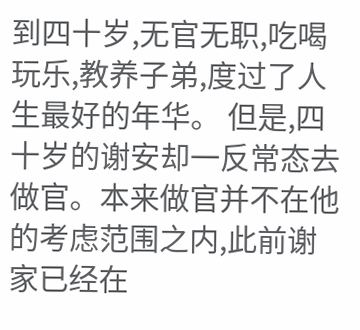到四十岁,无官无职,吃喝玩乐,教养子弟,度过了人生最好的年华。 但是,四十岁的谢安却一反常态去做官。本来做官并不在他的考虑范围之内,此前谢家已经在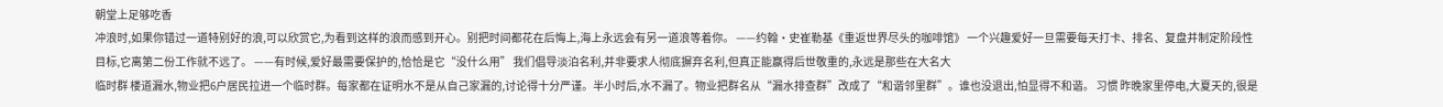朝堂上足够吃香
冲浪时,如果你错过一道特别好的浪,可以欣赏它,为看到这样的浪而感到开心。别把时间都花在后悔上,海上永远会有另一道浪等着你。 ——约翰·史崔勒基《重返世界尽头的咖啡馆》 一个兴趣爱好一旦需要每天打卡、排名、复盘并制定阶段性目标,它离第二份工作就不远了。 ——有时候,爱好最需要保护的,恰恰是它“没什么用” 我们倡导淡泊名利,并非要求人彻底摒弃名利,但真正能赢得后世敬重的,永远是那些在大名大
临时群 楼道漏水,物业把6户居民拉进一个临时群。每家都在证明水不是从自己家漏的,讨论得十分严谨。半小时后,水不漏了。物业把群名从“漏水排查群”改成了“和谐邻里群”。谁也没退出,怕显得不和谐。 习惯 昨晚家里停电,大夏天的,很是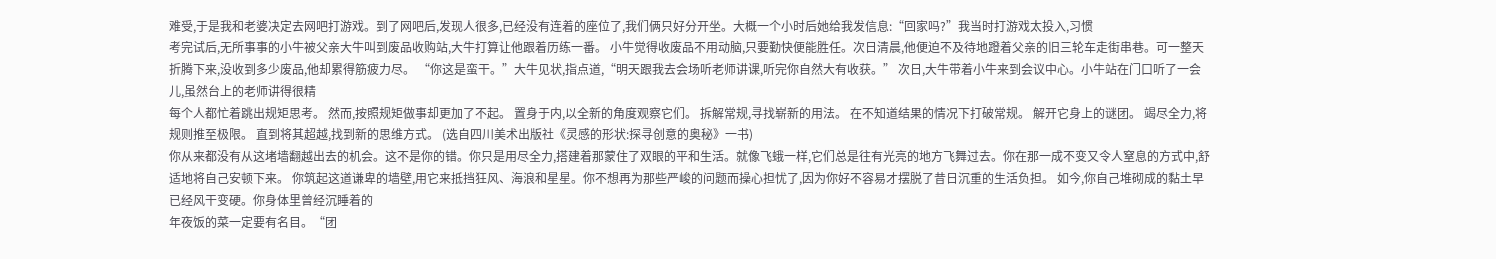难受,于是我和老婆决定去网吧打游戏。到了网吧后,发现人很多,已经没有连着的座位了,我们俩只好分开坐。大概一个小时后她给我发信息:“回家吗?”我当时打游戏太投入,习惯
考完试后,无所事事的小牛被父亲大牛叫到废品收购站,大牛打算让他跟着历练一番。 小牛觉得收废品不用动脑,只要勤快便能胜任。次日清晨,他便迫不及待地蹬着父亲的旧三轮车走街串巷。可一整天折腾下来,没收到多少废品,他却累得筋疲力尽。 “你这是蛮干。”大牛见状,指点道,“明天跟我去会场听老师讲课,听完你自然大有收获。” 次日,大牛带着小牛来到会议中心。小牛站在门口听了一会儿,虽然台上的老师讲得很精
每个人都忙着跳出规矩思考。 然而,按照规矩做事却更加了不起。 置身于内,以全新的角度观察它们。 拆解常规,寻找崭新的用法。 在不知道结果的情况下打破常规。 解开它身上的谜团。 竭尽全力,将规则推至极限。 直到将其超越,找到新的思维方式。 (选自四川美术出版社《灵感的形状:探寻创意的奥秘》一书)
你从来都没有从这堵墙翻越出去的机会。这不是你的错。你只是用尽全力,搭建着那蒙住了双眼的平和生活。就像飞蛾一样,它们总是往有光亮的地方飞舞过去。你在那一成不变又令人窒息的方式中,舒适地将自己安顿下来。 你筑起这道谦卑的墙壁,用它来抵挡狂风、海浪和星星。你不想再为那些严峻的问题而操心担忧了,因为你好不容易才摆脱了昔日沉重的生活负担。 如今,你自己堆砌成的黏土早已经风干变硬。你身体里曾经沉睡着的
年夜饭的菜一定要有名目。“团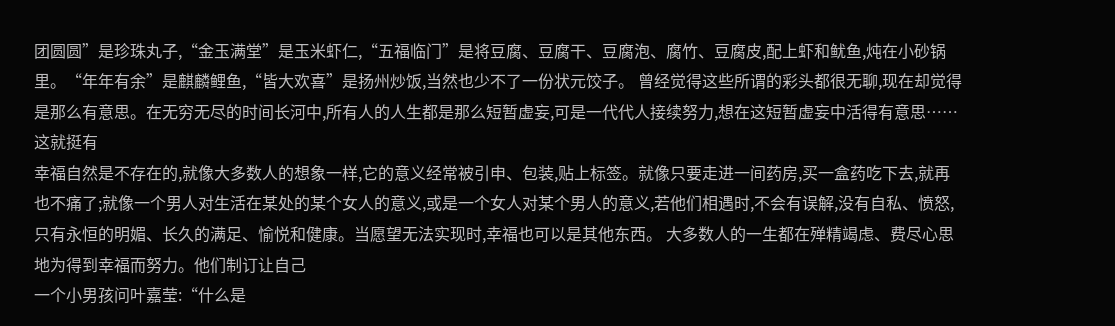团圆圆”是珍珠丸子,“金玉满堂”是玉米虾仁,“五福临门”是将豆腐、豆腐干、豆腐泡、腐竹、豆腐皮,配上虾和鱿鱼,炖在小砂锅里。“年年有余”是麒麟鲤鱼,“皆大欢喜”是扬州炒饭,当然也少不了一份状元饺子。 曾经觉得这些所谓的彩头都很无聊,现在却觉得是那么有意思。在无穷无尽的时间长河中,所有人的人生都是那么短暂虚妄,可是一代代人接续努力,想在这短暂虚妄中活得有意思……这就挺有
幸福自然是不存在的,就像大多数人的想象一样,它的意义经常被引申、包装,贴上标签。就像只要走进一间药房,买一盒药吃下去,就再也不痛了;就像一个男人对生活在某处的某个女人的意义,或是一个女人对某个男人的意义,若他们相遇时,不会有误解,没有自私、愤怒,只有永恒的明媚、长久的满足、愉悦和健康。当愿望无法实现时,幸福也可以是其他东西。 大多数人的一生都在殚精竭虑、费尽心思地为得到幸福而努力。他们制订让自己
一个小男孩问叶嘉莹:“什么是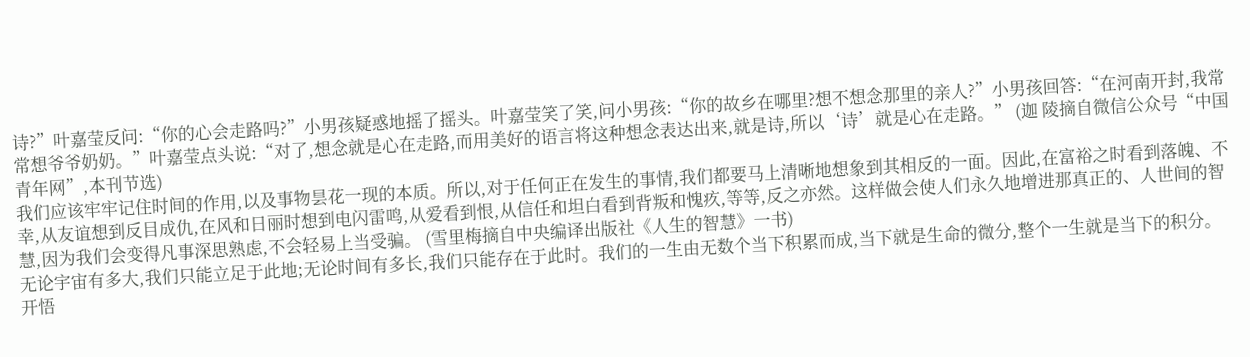诗?”叶嘉莹反问:“你的心会走路吗?”小男孩疑惑地摇了摇头。叶嘉莹笑了笑,问小男孩:“你的故乡在哪里?想不想念那里的亲人?”小男孩回答:“在河南开封,我常常想爷爷奶奶。”叶嘉莹点头说:“对了,想念就是心在走路,而用美好的语言将这种想念表达出来,就是诗,所以‘诗’就是心在走路。” (迦 陵摘自微信公众号“中国青年网”,本刊节选)
我们应该牢牢记住时间的作用,以及事物昙花一现的本质。所以,对于任何正在发生的事情,我们都要马上清晰地想象到其相反的一面。因此,在富裕之时看到落魄、不幸,从友谊想到反目成仇,在风和日丽时想到电闪雷鸣,从爱看到恨,从信任和坦白看到背叛和愧疚,等等,反之亦然。这样做会使人们永久地增进那真正的、人世间的智慧,因为我们会变得凡事深思熟虑,不会轻易上当受骗。 (雪里梅摘自中央编译出版社《人生的智慧》一书)
无论宇宙有多大,我们只能立足于此地;无论时间有多长,我们只能存在于此时。我们的一生由无数个当下积累而成,当下就是生命的微分,整个一生就是当下的积分。 开悟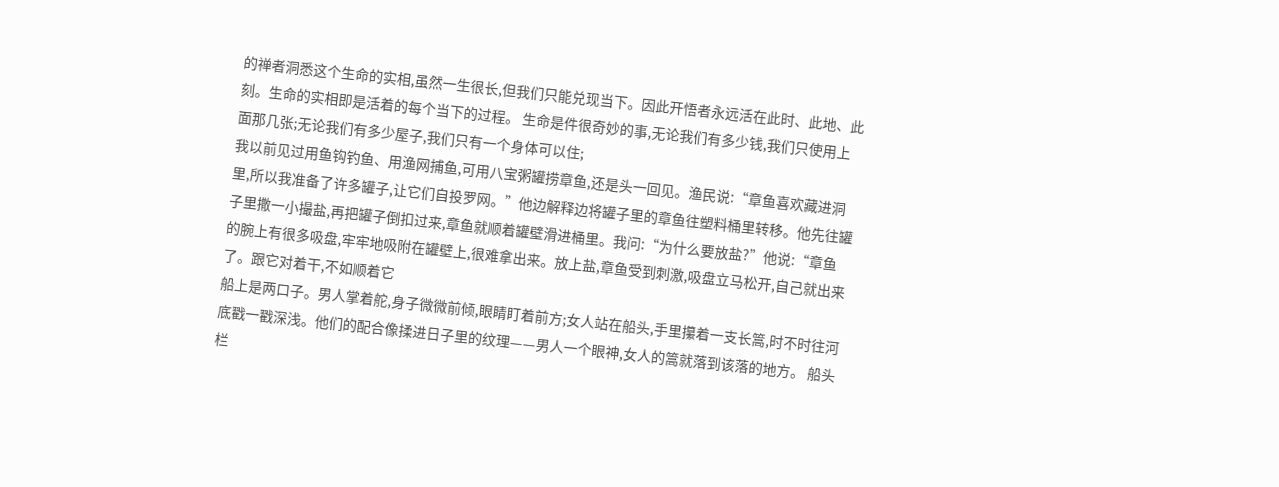的禅者洞悉这个生命的实相,虽然一生很长,但我们只能兑现当下。因此开悟者永远活在此时、此地、此刻。生命的实相即是活着的每个当下的过程。 生命是件很奇妙的事,无论我们有多少钱,我们只使用上面那几张;无论我们有多少屋子,我们只有一个身体可以住;
我以前见过用鱼钩钓鱼、用渔网捕鱼,可用八宝粥罐捞章鱼,还是头一回见。渔民说:“章鱼喜欢藏进洞里,所以我准备了许多罐子,让它们自投罗网。”他边解释边将罐子里的章鱼往塑料桶里转移。他先往罐子里撒一小撮盐,再把罐子倒扣过来,章鱼就顺着罐壁滑进桶里。我问:“为什么要放盐?”他说:“章鱼的腕上有很多吸盘,牢牢地吸附在罐壁上,很难拿出来。放上盐,章鱼受到刺激,吸盘立马松开,自己就出来了。跟它对着干,不如顺着它
船上是两口子。男人掌着舵,身子微微前倾,眼睛盯着前方;女人站在船头,手里攥着一支长篙,时不时往河底戳一戳深浅。他们的配合像揉进日子里的纹理——男人一个眼神,女人的篙就落到该落的地方。 船头栏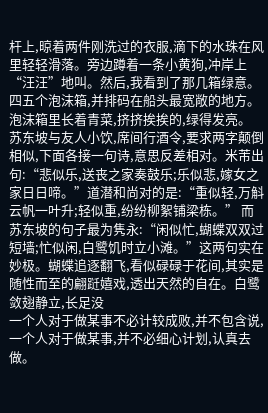杆上,晾着两件刚洗过的衣服,滴下的水珠在风里轻轻滑落。旁边蹲着一条小黄狗,冲岸上“汪汪”地叫。然后,我看到了那几箱绿意。 四五个泡沫箱,并排码在船头最宽敞的地方。泡沫箱里长着青菜,挤挤挨挨的,绿得发亮。
苏东坡与友人小饮,席间行酒令,要求两字颠倒相似,下面各接一句诗,意思反差相对。米芾出句:“悲似乐,送丧之家奏鼓乐;乐似悲,嫁女之家日日啼。”道潜和尚对的是:“重似轻,万斛云帆一叶升;轻似重,纷纷柳絮铺梁栋。” 而苏东坡的句子最为隽永:“闲似忙,蝴蝶双双过短墙;忙似闲,白鹭饥时立小滩。”这两句实在妙极。蝴蝶追逐翻飞,看似碌碌于花间,其实是随性而至的翩跹嬉戏,透出天然的自在。白鹭敛翅静立,长足没
一个人对于做某事不必计较成败,并不包含说,一个人对于做某事,并不必细心计划,认真去做。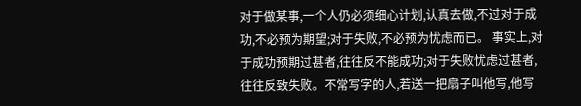对于做某事,一个人仍必须细心计划,认真去做,不过对于成功,不必预为期望;对于失败,不必预为忧虑而已。 事实上,对于成功预期过甚者,往往反不能成功;对于失败忧虑过甚者,往往反致失败。不常写字的人,若送一把扇子叫他写,他写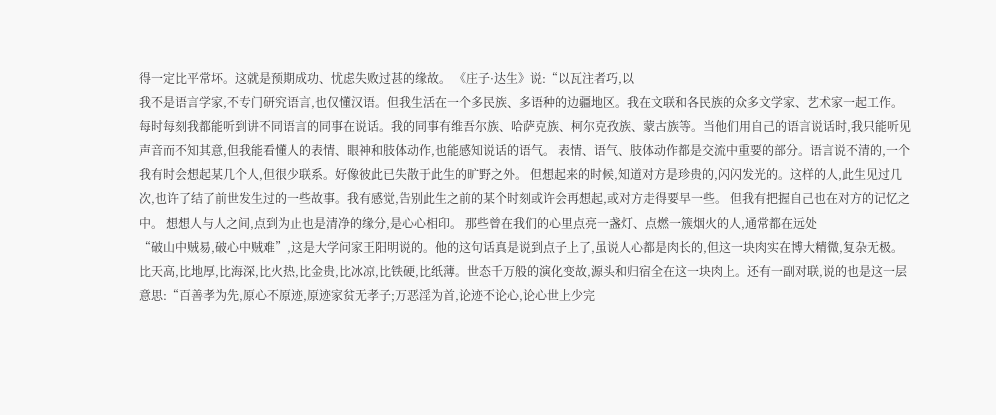得一定比平常坏。这就是预期成功、忧虑失败过甚的缘故。 《庄子·达生》说:“以瓦注者巧,以
我不是语言学家,不专门研究语言,也仅懂汉语。但我生活在一个多民族、多语种的边疆地区。我在文联和各民族的众多文学家、艺术家一起工作。每时每刻我都能听到讲不同语言的同事在说话。我的同事有维吾尔族、哈萨克族、柯尔克孜族、蒙古族等。当他们用自己的语言说话时,我只能听见声音而不知其意,但我能看懂人的表情、眼神和肢体动作,也能感知说话的语气。 表情、语气、肢体动作都是交流中重要的部分。语言说不清的,一个
我有时会想起某几个人,但很少联系。好像彼此已失散于此生的旷野之外。 但想起来的时候,知道对方是珍贵的,闪闪发光的。这样的人,此生见过几次,也许了结了前世发生过的一些故事。我有感觉,告别此生之前的某个时刻或许会再想起,或对方走得要早一些。 但我有把握自己也在对方的记忆之中。 想想人与人之间,点到为止也是清净的缘分,是心心相印。 那些曾在我们的心里点亮一盏灯、点燃一簇烟火的人,通常都在远处
“破山中贼易,破心中贼难”,这是大学问家王阳明说的。他的这句话真是说到点子上了,虽说人心都是肉长的,但这一块肉实在博大精微,复杂无极。比天高,比地厚,比海深,比火热,比金贵,比冰凉,比铁硬,比纸薄。世态千万般的演化变故,源头和归宿全在这一块肉上。还有一副对联,说的也是这一层意思:“百善孝为先,原心不原迹,原迹家贫无孝子;万恶淫为首,论迹不论心,论心世上少完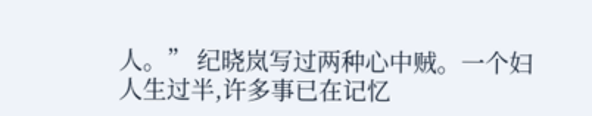人。” 纪晓岚写过两种心中贼。一个妇
人生过半,许多事已在记忆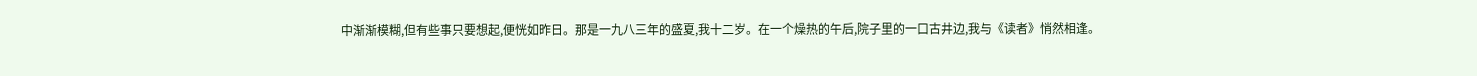中渐渐模糊,但有些事只要想起,便恍如昨日。那是一九八三年的盛夏,我十二岁。在一个燥热的午后,院子里的一口古井边,我与《读者》悄然相逢。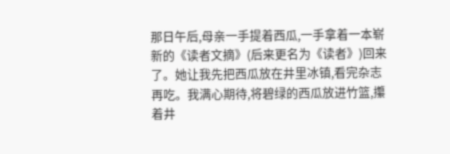那日午后,母亲一手提着西瓜,一手拿着一本崭新的《读者文摘》(后来更名为《读者》)回来了。她让我先把西瓜放在井里冰镇,看完杂志再吃。我满心期待,将碧绿的西瓜放进竹篮,攥着井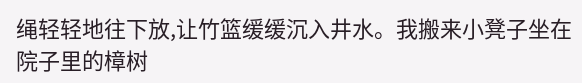绳轻轻地往下放,让竹篮缓缓沉入井水。我搬来小凳子坐在院子里的樟树